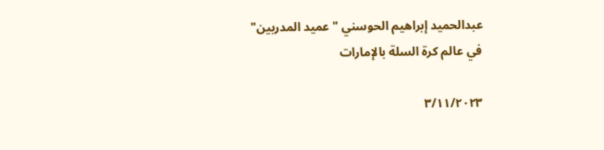عبدالحميد إبراهيم الحوسني "عميد المدربين" في عالم كرة السلة بالإمارات

٣/١١/٢٠٢٣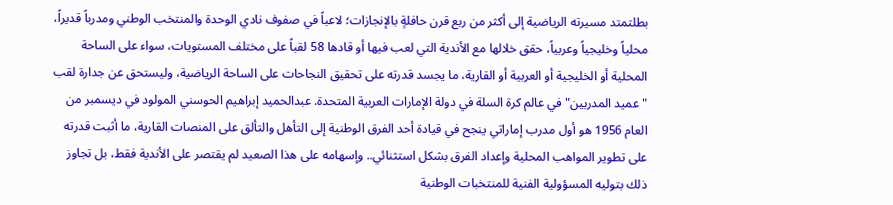بطلتمتد مسيرته الرياضية إلى أكثر من ربع قرن حافلةٍ بالإنجازات؛ لاعباً في صفوف نادي الوحدة والمنتخب الوطني ومدرباً قديراً، محلياً وخليجياً وعربياً، حقق خلالها مع الأندية التي لعب فيها أو قادها 58 لقباً على مختلف المستويات، سواء على الساحة المحلية أو الخليجية أو العربية أو القارية، ما يجسد قدرته على تحقيق النجاحات على الساحة الرياضية، وليستحق عن جدارة لقب "عميد المدربين" في عالم كرة السلة في دولة الإمارات العربية المتحدة. عبدالحميد إبراهيم الحوسني المولود في ديسمبر من العام 1956 هو أول مدرب إماراتي ينجح في قيادة أحد الفرق الوطنية إلى التأهل والتألق على المنصات القارية، ما أثبت قدرته على تطوير المواهب المحلية وإعداد الفرق بشكل استثنائي.. وإسهامه على هذا الصعيد لم يقتصر على الأندية فقط، بل تجاوز ذلك بتوليه المسؤولية الفنية للمنتخبات الوطنية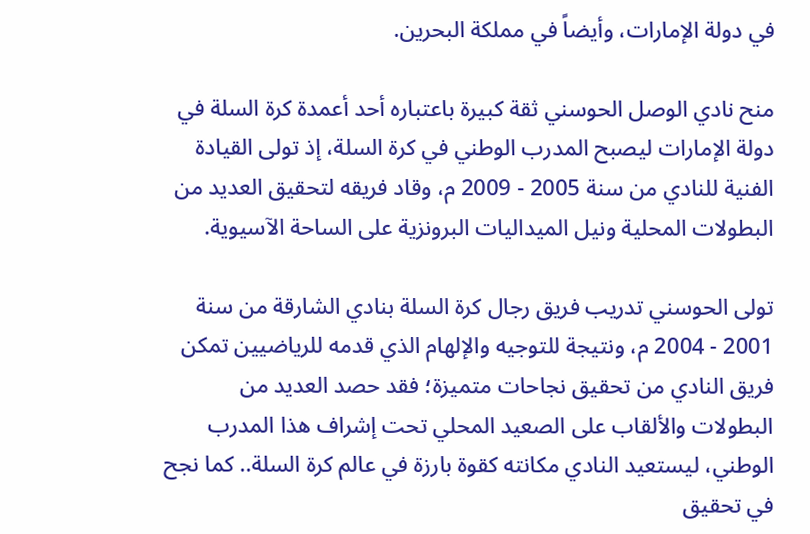في دولة الإمارات، وأيضاً في مملكة البحرين.

منح نادي الوصل الحوسني ثقة كبيرة باعتباره أحد أعمدة كرة السلة في دولة الإمارات ليصبح المدرب الوطني في كرة السلة، إذ تولى القيادة الفنية للنادي من سنة 2005 - 2009 م، وقاد فريقه لتحقيق العديد من البطولات المحلية ونيل الميداليات البرونزية على الساحة الآسيوية.

تولى الحوسني تدريب فريق رجال كرة السلة بنادي الشارقة من سنة 2001 - 2004 م، ونتيجة للتوجيه والإلهام الذي قدمه للرياضيين تمكن فريق النادي من تحقيق نجاحات متميزة؛ فقد حصد العديد من البطولات والألقاب على الصعيد المحلي تحت إشراف هذا المدرب الوطني، ليستعيد النادي مكانته كقوة بارزة في عالم كرة السلة.. كما نجح في تحقيق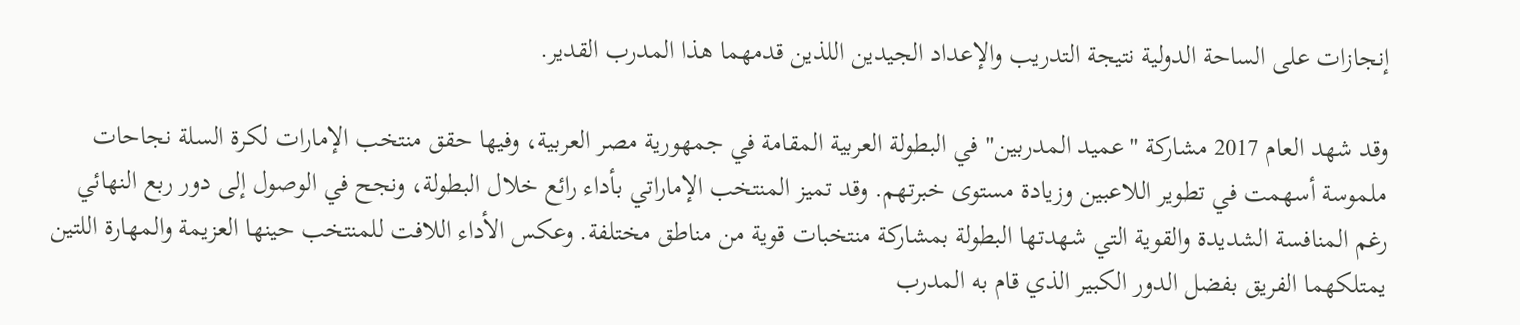إنجازات على الساحة الدولية نتيجة التدريب والإعداد الجيدين اللذين قدمهما هذا المدرب القدير.

وقد شهد العام 2017 مشاركة "عميد المدربين" في البطولة العربية المقامة في جمهورية مصر العربية، وفيها حقق منتخب الإمارات لكرة السلة نجاحات ملموسة أسهمت في تطوير اللاعبين وزيادة مستوى خبرتهم. وقد تميز المنتخب الإماراتي بأداء رائع خلال البطولة، ونجح في الوصول إلى دور ربع النهائي رغم المنافسة الشديدة والقوية التي شهدتها البطولة بمشاركة منتخبات قوية من مناطق مختلفة. وعكس الأداء اللافت للمنتخب حينها العزيمة والمهارة اللتين يمتلكهما الفريق بفضل الدور الكبير الذي قام به المدرب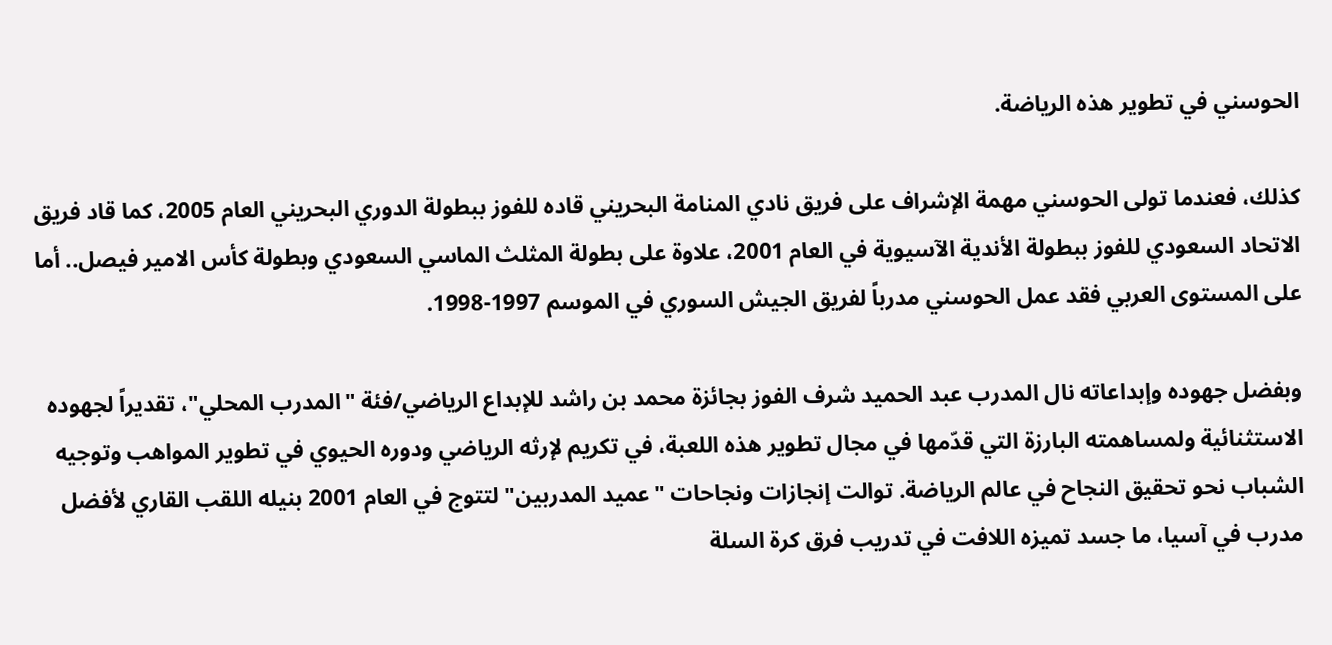الحوسني في تطوير هذه الرياضة.

كذلك، فعندما تولى الحوسني مهمة الإشراف على فريق نادي المنامة البحريني قاده للفوز ببطولة الدوري البحريني العام 2005، كما قاد فريق الاتحاد السعودي للفوز ببطولة الأندية الآسيوية في العام 2001، علاوة على بطولة المثلث الماسي السعودي وبطولة كأس الامير فيصل.. أما على المستوى العربي فقد عمل الحوسني مدرباً لفريق الجيش السوري في الموسم 1997-1998.

وبفضل جهوده وإبداعاته نال المدرب عبد الحميد شرف الفوز بجائزة محمد بن راشد للإبداع الرياضي/فئة "المدرب المحلي"، تقديراً لجهوده الاستثنائية ولمساهمته البارزة التي قدّمها في مجال تطوير هذه اللعبة، في تكريم لإرثه الرياضي ودوره الحيوي في تطوير المواهب وتوجيه الشباب نحو تحقيق النجاح في عالم الرياضة. توالت إنجازات ونجاحات "عميد المدربين" لتتوج في العام 2001 بنيله اللقب القاري لأفضل مدرب في آسيا، ما جسد تميزه اللافت في تدريب فرق كرة السلة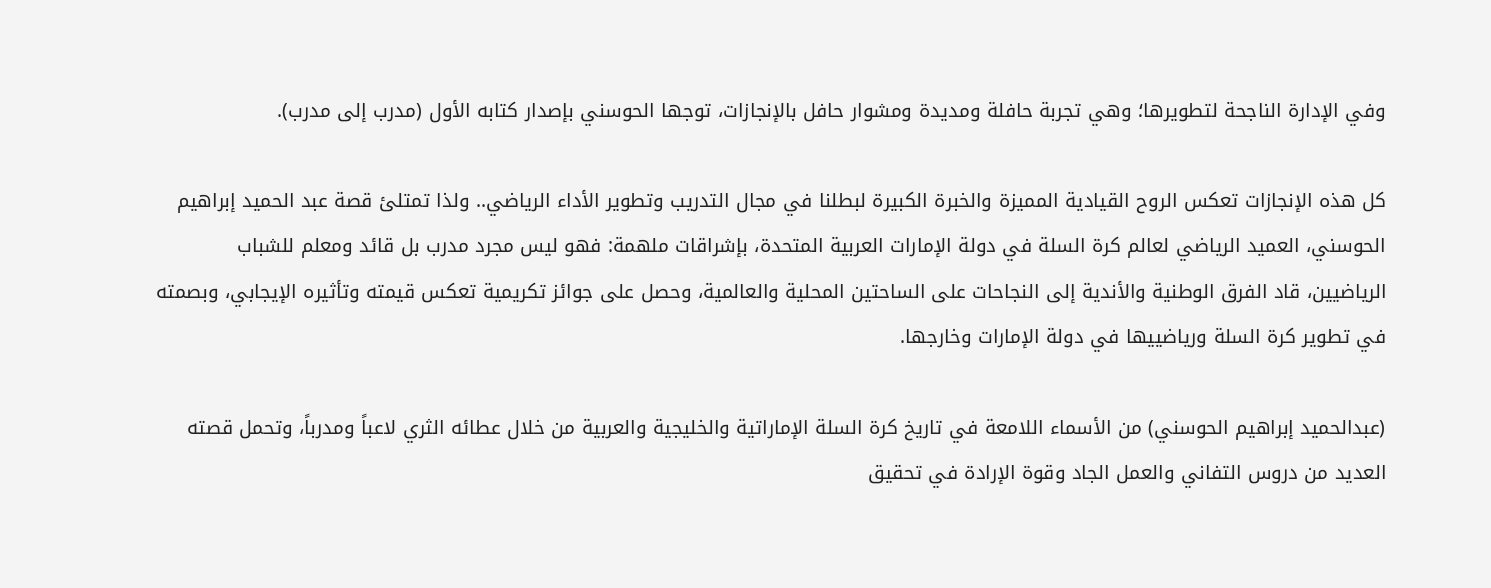وفي الإدارة الناجحة لتطويرها؛ وهي تجربة حافلة ومديدة ومشوار حافل بالإنجازات، توجها الحوسني بإصدار كتابه الأول (مدرب إلى مدرب).

كل هذه الإنجازات تعكس الروح القيادية المميزة والخبرة الكبيرة لبطلنا في مجال التدريب وتطوير الأداء الرياضي.. ولذا تمتلئ قصة عبد الحميد إبراهيم الحوسني، العميد الرياضي لعالم كرة السلة في دولة الإمارات العربية المتحدة، بإشراقات ملهمة: فهو ليس مجرد مدرب بل قائد ومعلم للشباب الرياضيين، قاد الفرق الوطنية والأندية إلى النجاحات على الساحتين المحلية والعالمية، وحصل على جوائز تكريمية تعكس قيمته وتأثيره الإيجابي، وبصمته في تطوير كرة السلة ورياضييها في دولة الإمارات وخارجها.

(عبدالحميد إبراهيم الحوسني) من الأسماء اللامعة في تاريخ كرة السلة الإماراتية والخليجية والعربية من خلال عطائه الثري لاعباً ومدرباً، وتحمل قصته العديد من دروس التفاني والعمل الجاد وقوة الإرادة في تحقيق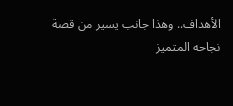الأهداف.. وهذا جانب يسير من قصة نجاحه المتميز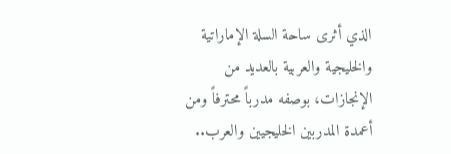الذي أثرى ساحة السلة الإماراتية والخليجية والعربية بالعديد من الإنجازات، بوصفه مدرباً محترفاً ومن أعمدة المدربين الخليجيين والعرب..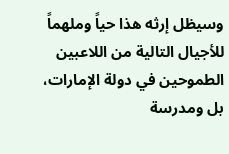وسيظل إرثه هذا حياً وملهماً للأجيال التالية من اللاعبين الطموحين في دولة الإمارات، بل ومدرسة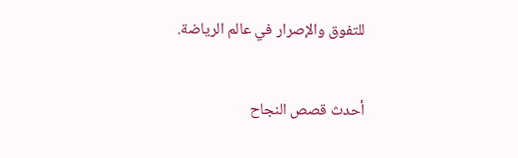للتفوق والإصرار في عالم الرياضة.

أحدث قصص النجاح